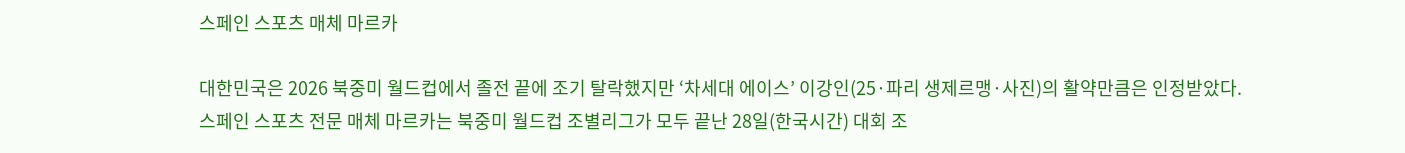스페인 스포츠 매체 마르카

대한민국은 2026 북중미 월드컵에서 졸전 끝에 조기 탈락했지만 ‘차세대 에이스’ 이강인(25·파리 생제르맹·사진)의 활약만큼은 인정받았다.
스페인 스포츠 전문 매체 마르카는 북중미 월드컵 조별리그가 모두 끝난 28일(한국시간) 대회 조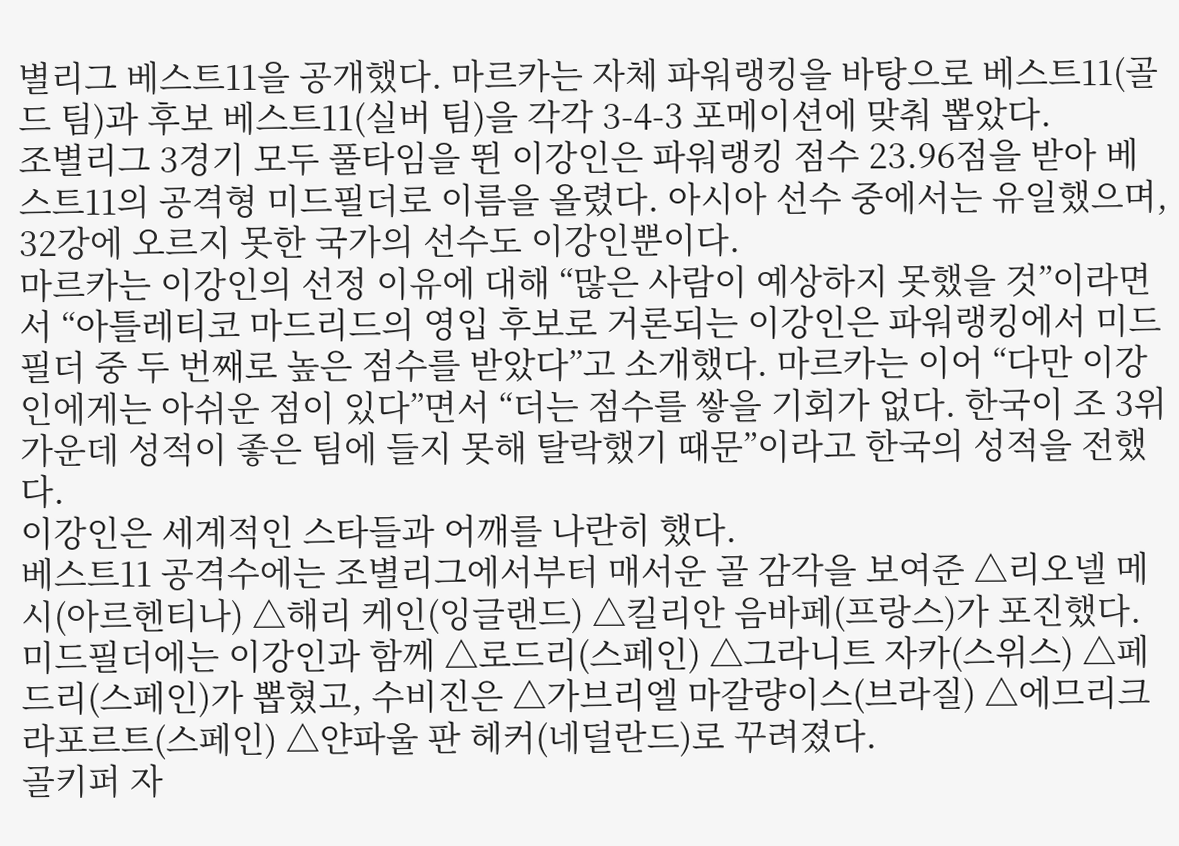별리그 베스트11을 공개했다. 마르카는 자체 파워랭킹을 바탕으로 베스트11(골드 팀)과 후보 베스트11(실버 팀)을 각각 3-4-3 포메이션에 맞춰 뽑았다.
조별리그 3경기 모두 풀타임을 뛴 이강인은 파워랭킹 점수 23.96점을 받아 베스트11의 공격형 미드필더로 이름을 올렸다. 아시아 선수 중에서는 유일했으며, 32강에 오르지 못한 국가의 선수도 이강인뿐이다.
마르카는 이강인의 선정 이유에 대해 “많은 사람이 예상하지 못했을 것”이라면서 “아틀레티코 마드리드의 영입 후보로 거론되는 이강인은 파워랭킹에서 미드필더 중 두 번째로 높은 점수를 받았다”고 소개했다. 마르카는 이어 “다만 이강인에게는 아쉬운 점이 있다”면서 “더는 점수를 쌓을 기회가 없다. 한국이 조 3위 가운데 성적이 좋은 팀에 들지 못해 탈락했기 때문”이라고 한국의 성적을 전했다.
이강인은 세계적인 스타들과 어깨를 나란히 했다.
베스트11 공격수에는 조별리그에서부터 매서운 골 감각을 보여준 △리오넬 메시(아르헨티나) △해리 케인(잉글랜드) △킬리안 음바페(프랑스)가 포진했다. 미드필더에는 이강인과 함께 △로드리(스페인) △그라니트 자카(스위스) △페드리(스페인)가 뽑혔고, 수비진은 △가브리엘 마갈량이스(브라질) △에므리크 라포르트(스페인) △얀파울 판 헤커(네덜란드)로 꾸려졌다.
골키퍼 자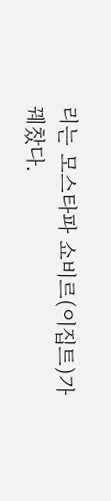리는 모스타파 쇼비르(이집트)가 꿰찼다.